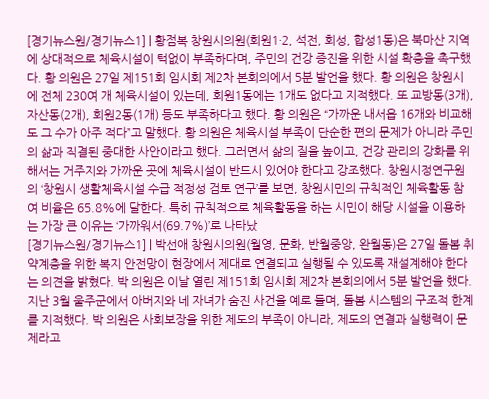[경기뉴스원/경기뉴스1] | 황점복 창원시의원(회원1·2, 석전, 회성, 합성1동)은 북마산 지역에 상대적으로 체육시설이 턱없이 부족하다며, 주민의 건강 증진을 위한 시설 확충을 촉구했다. 황 의원은 27일 제151회 임시회 제2차 본회의에서 5분 발언을 했다. 황 의원은 창원시에 전체 230여 개 체육시설이 있는데, 회원1동에는 1개도 없다고 지적했다. 또 교방동(3개), 자산동(2개), 회원2동(1개) 등도 부족하다고 했다. 황 의원은 “가까운 내서읍 16개와 비교해도 그 수가 아주 적다”고 말했다. 황 의원은 체육시설 부족이 단순한 편의 문제가 아니라 주민의 삶과 직결된 중대한 사안이라고 했다. 그러면서 삶의 질을 높이고, 건강 관리의 강화를 위해서는 거주지와 가까운 곳에 체육시설이 반드시 있어야 한다고 강조했다. 창원시정연구원의 ‘창원시 생활체육시설 수급 적정성 검토 연구’를 보면, 창원시민의 규칙적인 체육활동 참여 비율은 65.8%에 달한다. 특히 규칙적으로 체육활동을 하는 시민이 해당 시설을 이용하는 가장 큰 이유는 ‘가까워서(69.7%)’로 나타났
[경기뉴스원/경기뉴스1] | 박선애 창원시의원(월영, 문화, 반월중앙, 완월동)은 27일 돌봄 취약계층을 위한 복지 안전망이 현장에서 제대로 연결되고 실행될 수 있도록 재설계해야 한다는 의견을 밝혔다. 박 의원은 이날 열린 제151회 임시회 제2차 본회의에서 5분 발언을 했다. 지난 3월 울주군에서 아버지와 네 자녀가 숨진 사건을 예로 들며, 돌봄 시스템의 구조적 한계를 지적했다. 박 의원은 사회보장을 위한 제도의 부족이 아니라, 제도의 연결과 실행력이 문제라고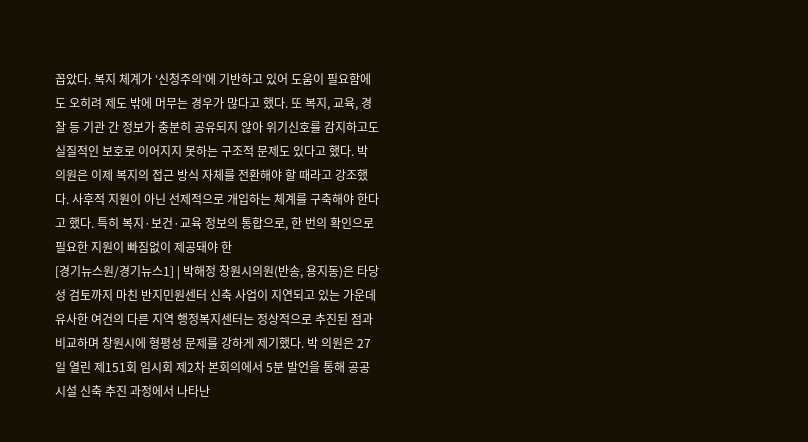꼽았다. 복지 체계가 ‘신청주의’에 기반하고 있어 도움이 필요함에도 오히려 제도 밖에 머무는 경우가 많다고 했다. 또 복지, 교육, 경찰 등 기관 간 정보가 충분히 공유되지 않아 위기신호를 감지하고도 실질적인 보호로 이어지지 못하는 구조적 문제도 있다고 했다. 박 의원은 이제 복지의 접근 방식 자체를 전환해야 할 때라고 강조했다. 사후적 지원이 아닌 선제적으로 개입하는 체계를 구축해야 한다고 했다. 특히 복지·보건·교육 정보의 통합으로, 한 번의 확인으로 필요한 지원이 빠짐없이 제공돼야 한
[경기뉴스원/경기뉴스1] | 박해정 창원시의원(반송, 용지동)은 타당성 검토까지 마친 반지민원센터 신축 사업이 지연되고 있는 가운데 유사한 여건의 다른 지역 행정복지센터는 정상적으로 추진된 점과 비교하며 창원시에 형평성 문제를 강하게 제기했다. 박 의원은 27일 열린 제151회 임시회 제2차 본회의에서 5분 발언을 통해 공공시설 신축 추진 과정에서 나타난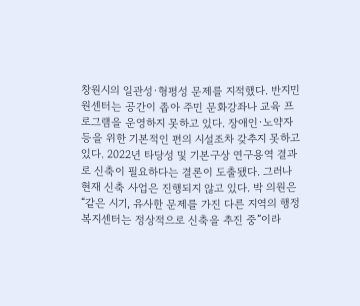창원시의 일관성·형평성 문제를 지적했다. 반지민원센터는 공간이 좁아 주민 문화강좌나 교육 프로그램을 운영하지 못하고 있다. 장애인·노약자 등을 위한 기본적인 편의 시설조차 갖추지 못하고 있다. 2022년 타당성 및 기본구상 연구용역 결과로 신축이 필요하다는 결론이 도출됐다. 그러나 현재 신축 사업은 진행되지 않고 있다. 박 의원은 “같은 시기, 유사한 문제를 가진 다른 지역의 행정복지센터는 정상적으로 신축을 추진 중”이라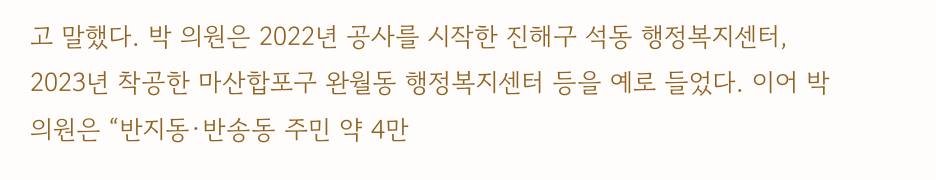고 말했다. 박 의원은 2022년 공사를 시작한 진해구 석동 행정복지센터, 2023년 착공한 마산합포구 완월동 행정복지센터 등을 예로 들었다. 이어 박 의원은 “반지동·반송동 주민 약 4만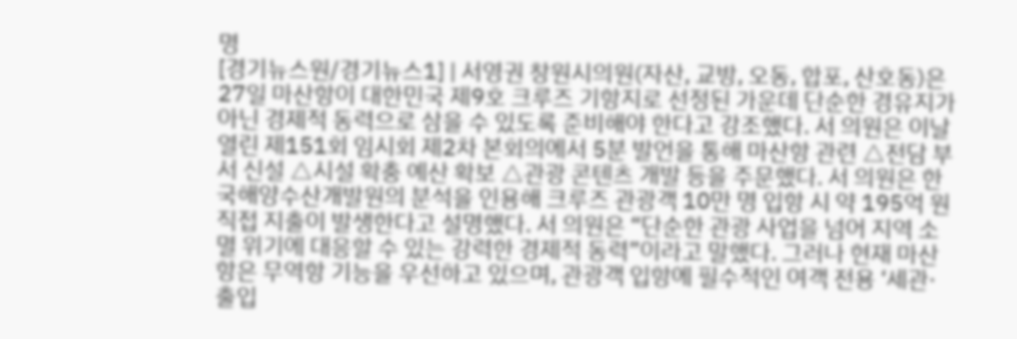명
[경기뉴스원/경기뉴스1] | 서영권 창원시의원(자산, 교방, 오동, 합포, 산호동)은 27일 마산항이 대한민국 제9호 크루즈 기항지로 선정된 가운데 단순한 경유지가 아닌 경제적 동력으로 삼을 수 있도록 준비해야 한다고 강조했다. 서 의원은 이날 열린 제151회 임시회 제2차 본회의에서 5분 발언을 통해 마산항 관련 △전담 부서 신설 △시설 확충 예산 확보 △관광 콘텐츠 개발 등을 주문했다. 서 의원은 한국해양수산개발원의 분석을 인용해 크루즈 관광객 10만 명 입항 시 약 195억 원 직접 지출이 발생한다고 설명했다. 서 의원은 “단순한 관광 사업을 넘어 지역 소멸 위기에 대응할 수 있는 강력한 경제적 동력”이라고 말했다. 그러나 현재 마산항은 무역항 기능을 우선하고 있으며, 관광객 입항에 필수적인 여객 전용 ‘세관·출입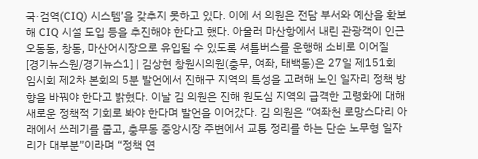국·검역(CIQ) 시스템’을 갖추지 못하고 있다. 이에 서 의원은 전담 부서와 예산을 확보해 CIQ 시설 도입 등을 추진해야 한다고 했다. 아울러 마산항에서 내린 관광객이 인근 오동동, 창동, 마산어시장으로 유입될 수 있도록 셔틀버스를 운행해 소비로 이어질
[경기뉴스원/경기뉴스1] | 김상현 창원시의원(충무, 여좌, 태백동)은 27일 제151회 임시회 제2차 본회의 5분 발언에서 진해구 지역의 특성을 고려해 노인 일자리 정책 방향을 바꿔야 한다고 밝혔다. 이날 김 의원은 진해 원도심 지역의 급격한 고령화에 대해 새로운 정책적 기회로 봐야 한다며 발언을 이어갔다. 김 의원은 “여좌천 로망스다리 아래에서 쓰레기를 줍고, 충무동 중앙시장 주변에서 교통 정리를 하는 단순 노무형 일자리가 대부분”이라며 “정책 연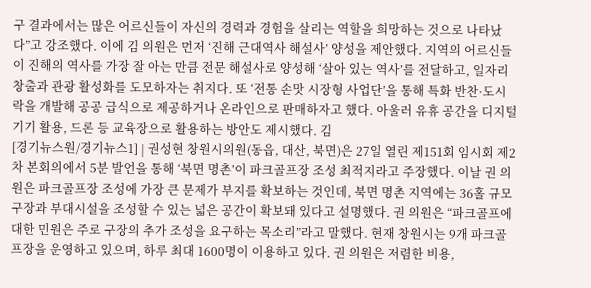구 결과에서는 많은 어르신들이 자신의 경력과 경험을 살리는 역할을 희망하는 것으로 나타났다”고 강조했다. 이에 김 의원은 먼저 ‘진해 근대역사 해설사’ 양성을 제안했다. 지역의 어르신들이 진해의 역사를 가장 잘 아는 만큼 전문 해설사로 양성해 ‘살아 있는 역사’를 전달하고, 일자리 창출과 관광 활성화를 도모하자는 취지다. 또 ‘전통 손맛 시장형 사업단’을 통해 특화 반찬·도시락을 개발해 공공 급식으로 제공하거나 온라인으로 판매하자고 했다. 아울러 유휴 공간을 디지털 기기 활용, 드론 등 교육장으로 활용하는 방안도 제시했다. 김
[경기뉴스원/경기뉴스1] | 권성현 창원시의원(동읍, 대산, 북면)은 27일 열린 제151회 임시회 제2차 본회의에서 5분 발언을 통해 ‘북면 명촌’이 파크골프장 조성 최적지라고 주장했다. 이날 권 의원은 파크골프장 조성에 가장 큰 문제가 부지를 확보하는 것인데, 북면 명촌 지역에는 36홀 규모 구장과 부대시설을 조성할 수 있는 넓은 공간이 확보돼 있다고 설명했다. 권 의원은 “파크골프에 대한 민원은 주로 구장의 추가 조성을 요구하는 목소리”라고 말했다. 현재 창원시는 9개 파크골프장을 운영하고 있으며, 하루 최대 1600명이 이용하고 있다. 권 의원은 저렴한 비용,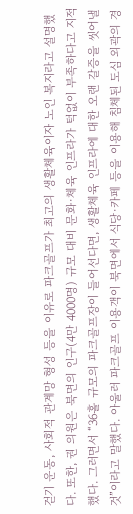걷기 운동, 사회적 관계망 형성 등을 이유로 파크골프가 최고의 생활체육이자 노인 복지라고 설명했다. 또한, 권 의원은 북면의 인구(4만 4000명) 규모 대비 문화·체육 인프라가 턱없이 부족하다고 지적했다. 그러면서 “36홀 규모의 파크골프장이 들어선다면, 생활체육 인프라에 대한 오랜 갈증을 씻어낼 것”이라고 말했다. 아울러 파크골프 이용객이 북면에서 식당·카페 등을 이용해 침체된 도심 외곽의 경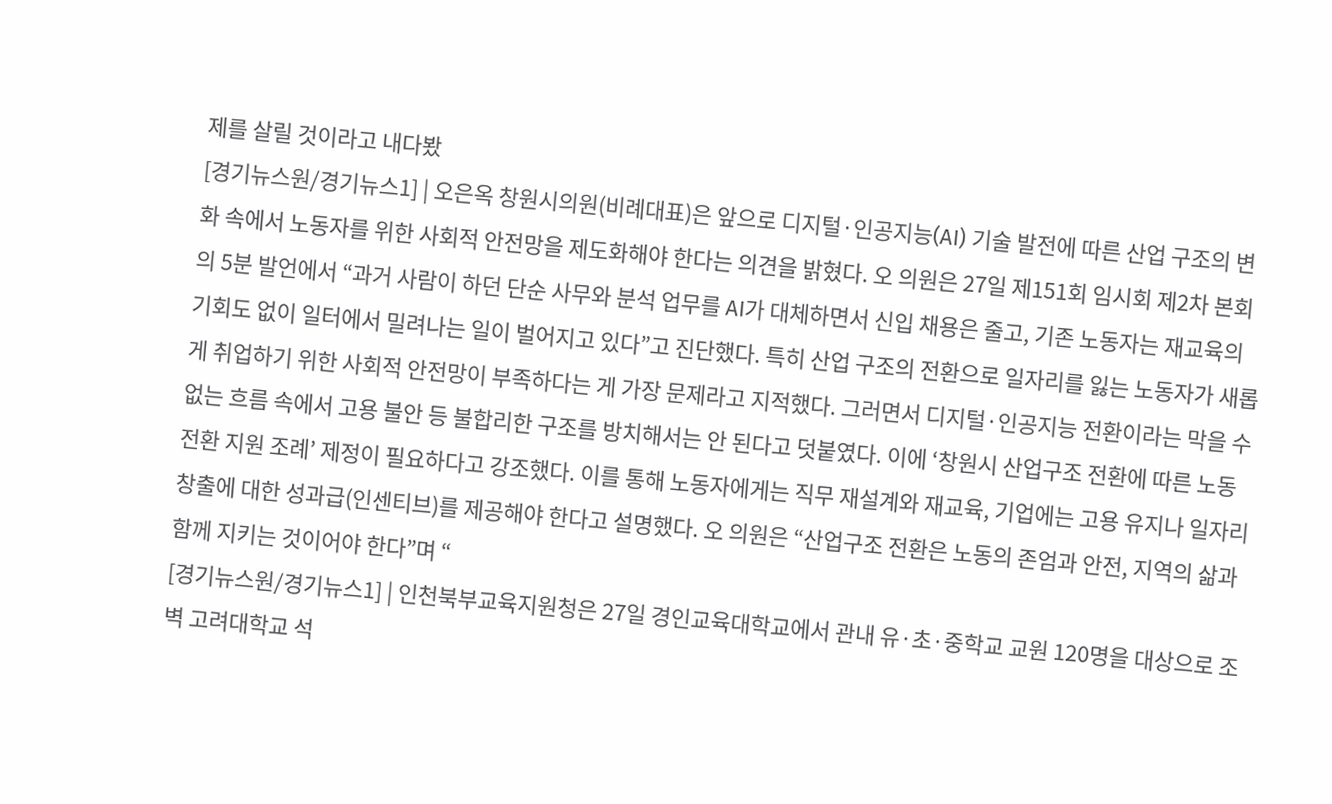제를 살릴 것이라고 내다봤
[경기뉴스원/경기뉴스1] | 오은옥 창원시의원(비례대표)은 앞으로 디지털·인공지능(AI) 기술 발전에 따른 산업 구조의 변화 속에서 노동자를 위한 사회적 안전망을 제도화해야 한다는 의견을 밝혔다. 오 의원은 27일 제151회 임시회 제2차 본회의 5분 발언에서 “과거 사람이 하던 단순 사무와 분석 업무를 AI가 대체하면서 신입 채용은 줄고, 기존 노동자는 재교육의 기회도 없이 일터에서 밀려나는 일이 벌어지고 있다”고 진단했다. 특히 산업 구조의 전환으로 일자리를 잃는 노동자가 새롭게 취업하기 위한 사회적 안전망이 부족하다는 게 가장 문제라고 지적했다. 그러면서 디지털·인공지능 전환이라는 막을 수 없는 흐름 속에서 고용 불안 등 불합리한 구조를 방치해서는 안 된다고 덧붙였다. 이에 ‘창원시 산업구조 전환에 따른 노동전환 지원 조례’ 제정이 필요하다고 강조했다. 이를 통해 노동자에게는 직무 재설계와 재교육, 기업에는 고용 유지나 일자리 창출에 대한 성과급(인센티브)를 제공해야 한다고 설명했다. 오 의원은 “산업구조 전환은 노동의 존엄과 안전, 지역의 삶과 함께 지키는 것이어야 한다”며 “
[경기뉴스원/경기뉴스1] | 인천북부교육지원청은 27일 경인교육대학교에서 관내 유·초·중학교 교원 120명을 대상으로 조벽 고려대학교 석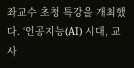좌교수 초청 특강을 개최했다. ‘인공지능(AI) 시대, 교사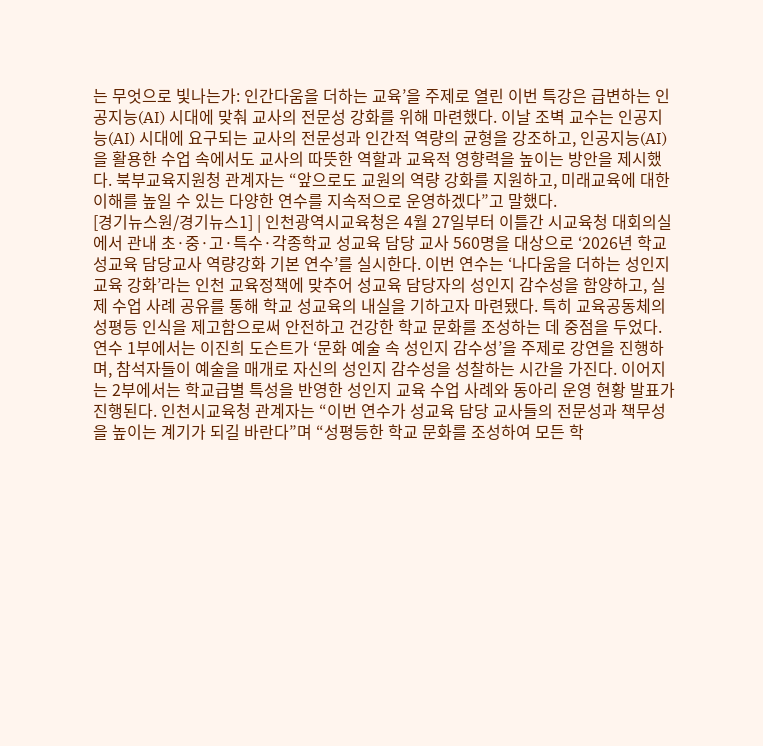는 무엇으로 빛나는가: 인간다움을 더하는 교육’을 주제로 열린 이번 특강은 급변하는 인공지능(AI) 시대에 맞춰 교사의 전문성 강화를 위해 마련했다. 이날 조벽 교수는 인공지능(AI) 시대에 요구되는 교사의 전문성과 인간적 역량의 균형을 강조하고, 인공지능(AI)을 활용한 수업 속에서도 교사의 따뜻한 역할과 교육적 영향력을 높이는 방안을 제시했다. 북부교육지원청 관계자는 “앞으로도 교원의 역량 강화를 지원하고, 미래교육에 대한 이해를 높일 수 있는 다양한 연수를 지속적으로 운영하겠다”고 말했다.
[경기뉴스원/경기뉴스1] | 인천광역시교육청은 4월 27일부터 이틀간 시교육청 대회의실에서 관내 초·중·고·특수·각종학교 성교육 담당 교사 560명을 대상으로 ‘2026년 학교 성교육 담당교사 역량강화 기본 연수’를 실시한다. 이번 연수는 ‘나다움을 더하는 성인지교육 강화’라는 인천 교육정책에 맞추어 성교육 담당자의 성인지 감수성을 함양하고, 실제 수업 사례 공유를 통해 학교 성교육의 내실을 기하고자 마련됐다. 특히 교육공동체의 성평등 인식을 제고함으로써 안전하고 건강한 학교 문화를 조성하는 데 중점을 두었다. 연수 1부에서는 이진희 도슨트가 ‘문화 예술 속 성인지 감수성’을 주제로 강연을 진행하며, 참석자들이 예술을 매개로 자신의 성인지 감수성을 성찰하는 시간을 가진다. 이어지는 2부에서는 학교급별 특성을 반영한 성인지 교육 수업 사례와 동아리 운영 현황 발표가 진행된다. 인천시교육청 관계자는 “이번 연수가 성교육 담당 교사들의 전문성과 책무성을 높이는 계기가 되길 바란다”며 “성평등한 학교 문화를 조성하여 모든 학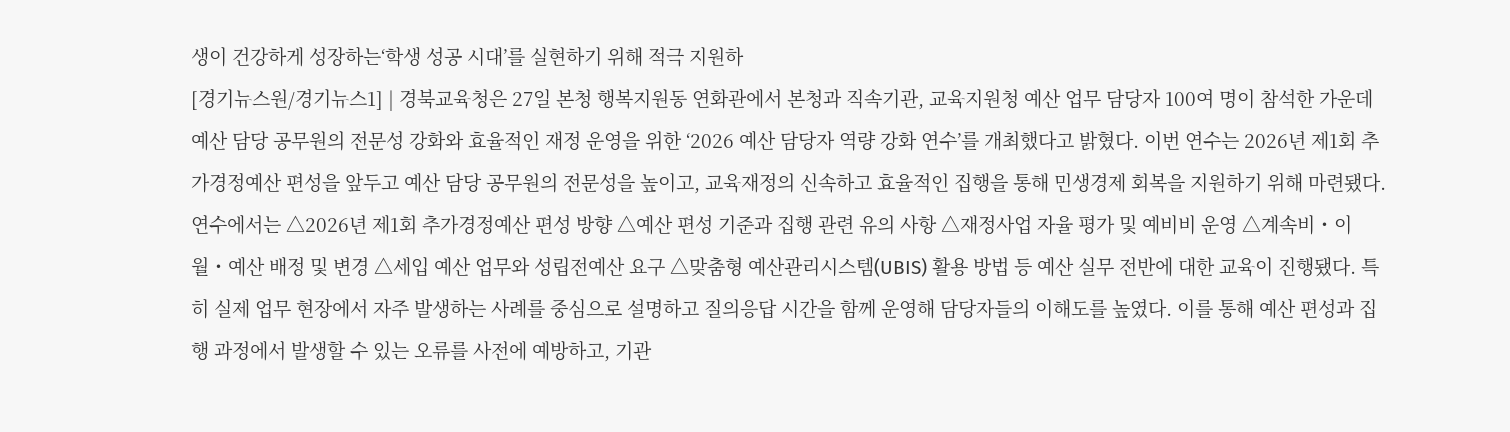생이 건강하게 성장하는‘학생 성공 시대’를 실현하기 위해 적극 지원하
[경기뉴스원/경기뉴스1] | 경북교육청은 27일 본청 행복지원동 연화관에서 본청과 직속기관, 교육지원청 예산 업무 담당자 100여 명이 참석한 가운데 예산 담당 공무원의 전문성 강화와 효율적인 재정 운영을 위한 ‘2026 예산 담당자 역량 강화 연수’를 개최했다고 밝혔다. 이번 연수는 2026년 제1회 추가경정예산 편성을 앞두고 예산 담당 공무원의 전문성을 높이고, 교육재정의 신속하고 효율적인 집행을 통해 민생경제 회복을 지원하기 위해 마련됐다. 연수에서는 △2026년 제1회 추가경정예산 편성 방향 △예산 편성 기준과 집행 관련 유의 사항 △재정사업 자율 평가 및 예비비 운영 △계속비・이월・예산 배정 및 변경 △세입 예산 업무와 성립전예산 요구 △맞춤형 예산관리시스템(UBIS) 활용 방법 등 예산 실무 전반에 대한 교육이 진행됐다. 특히 실제 업무 현장에서 자주 발생하는 사례를 중심으로 설명하고 질의응답 시간을 함께 운영해 담당자들의 이해도를 높였다. 이를 통해 예산 편성과 집행 과정에서 발생할 수 있는 오류를 사전에 예방하고, 기관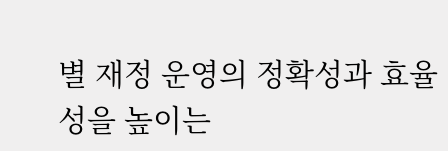별 재정 운영의 정확성과 효율성을 높이는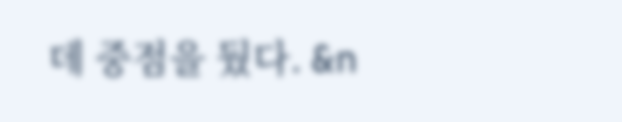데 중점을 뒀다. &n